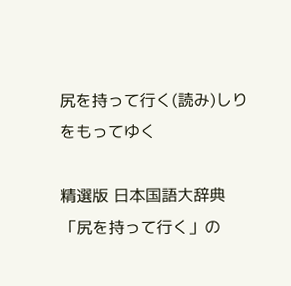尻を持って行く(読み)しりをもってゆく

精選版 日本国語大辞典 「尻を持って行く」の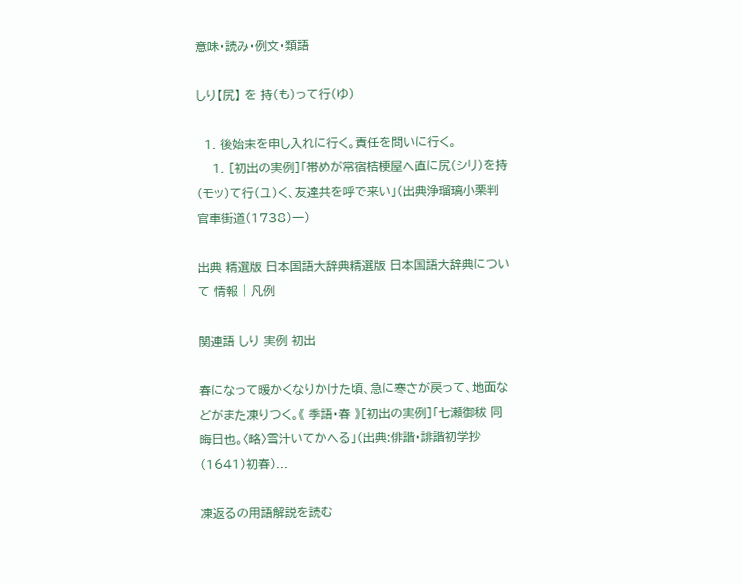意味・読み・例文・類語

しり【尻】 を 持(も)って行(ゆ)

  1. 後始末を申し入れに行く。責任を問いに行く。
    1. [初出の実例]「帯めが常宿桔梗屋へ直に尻(シリ)を持(モッ)て行(ユ)く、友達共を呼で来い」(出典浄瑠璃小栗判官車街道(1738)一)

出典 精選版 日本国語大辞典精選版 日本国語大辞典について 情報 | 凡例

関連語 しり 実例 初出

春になって暖かくなりかけた頃、急に寒さが戻って、地面などがまた凍りつく。《 季語・春 》[初出の実例]「七瀬御秡 同晦日也。〈略〉雪汁いてかへる」(出典:俳諧・誹諧初学抄(1641)初春)...

凍返るの用語解説を読む